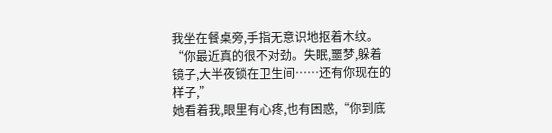我坐在餐桌旁,手指无意识地抠着木纹。
“你最近真的很不对劲。失眠,噩梦,躲着镜子,大半夜锁在卫生间……还有你现在的样子,”
她看着我,眼里有心疼,也有困惑,“你到底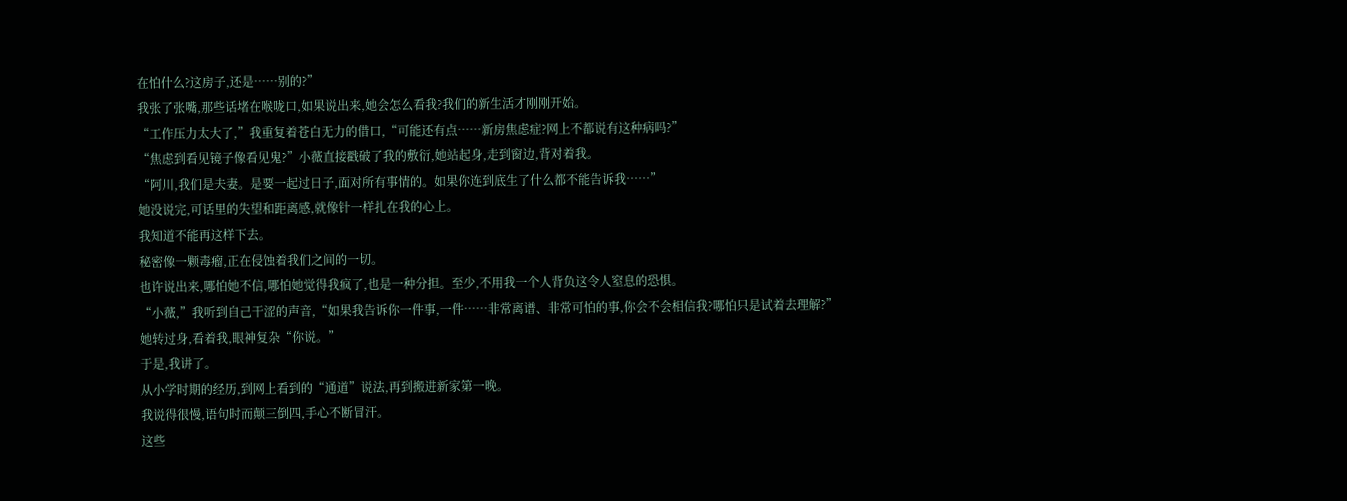在怕什么?这房子,还是……别的?”
我张了张嘴,那些话堵在喉咙口,如果说出来,她会怎么看我?我们的新生活才刚刚开始。
“工作压力太大了,”我重复着苍白无力的借口,“可能还有点……新房焦虑症?网上不都说有这种病吗?”
“焦虑到看见镜子像看见鬼?”小薇直接戳破了我的敷衍,她站起身,走到窗边,背对着我。
“阿川,我们是夫妻。是要一起过日子,面对所有事情的。如果你连到底生了什么都不能告诉我……”
她没说完,可话里的失望和距离感,就像针一样扎在我的心上。
我知道不能再这样下去。
秘密像一颗毒瘤,正在侵蚀着我们之间的一切。
也许说出来,哪怕她不信,哪怕她觉得我疯了,也是一种分担。至少,不用我一个人背负这令人窒息的恐惧。
“小薇,”我听到自己干涩的声音,“如果我告诉你一件事,一件……非常离谱、非常可怕的事,你会不会相信我?哪怕只是试着去理解?”
她转过身,看着我,眼神复杂“你说。”
于是,我讲了。
从小学时期的经历,到网上看到的“通道”说法,再到搬进新家第一晚。
我说得很慢,语句时而颠三倒四,手心不断冒汗。
这些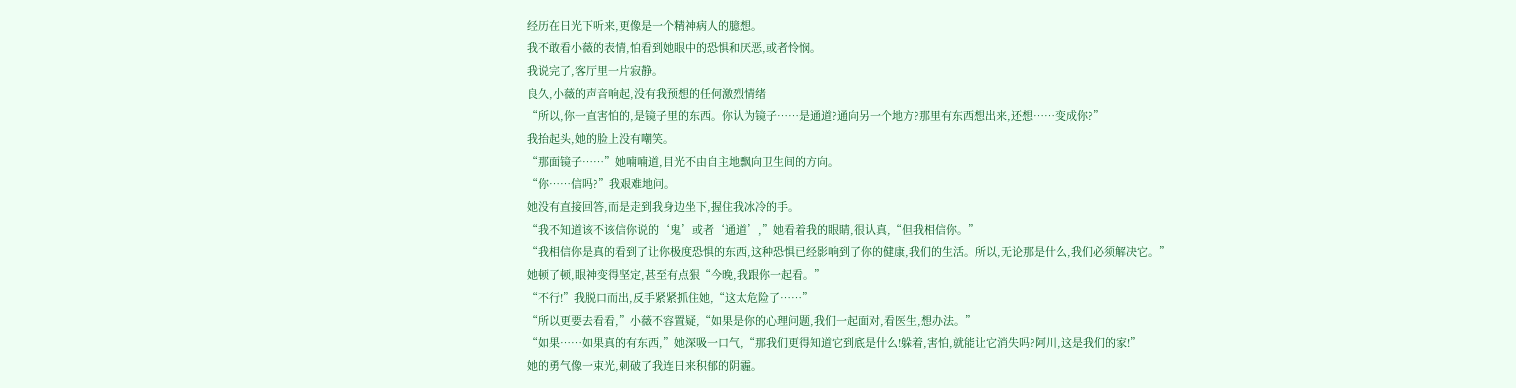经历在日光下听来,更像是一个精神病人的臆想。
我不敢看小薇的表情,怕看到她眼中的恐惧和厌恶,或者怜悯。
我说完了,客厅里一片寂静。
良久,小薇的声音响起,没有我预想的任何激烈情绪
“所以,你一直害怕的,是镜子里的东西。你认为镜子……是通道?通向另一个地方?那里有东西想出来,还想……变成你?”
我抬起头,她的脸上没有嘲笑。
“那面镜子……”她喃喃道,目光不由自主地飘向卫生间的方向。
“你……信吗?”我艰难地问。
她没有直接回答,而是走到我身边坐下,握住我冰冷的手。
“我不知道该不该信你说的‘鬼’或者‘通道’,”她看着我的眼睛,很认真,“但我相信你。”
“我相信你是真的看到了让你极度恐惧的东西,这种恐惧已经影响到了你的健康,我们的生活。所以,无论那是什么,我们必须解决它。”
她顿了顿,眼神变得坚定,甚至有点狠“今晚,我跟你一起看。”
“不行!”我脱口而出,反手紧紧抓住她,“这太危险了……”
“所以更要去看看,”小薇不容置疑,“如果是你的心理问题,我们一起面对,看医生,想办法。”
“如果……如果真的有东西,”她深吸一口气,“那我们更得知道它到底是什么!躲着,害怕,就能让它消失吗?阿川,这是我们的家!”
她的勇气像一束光,刺破了我连日来积郁的阴霾。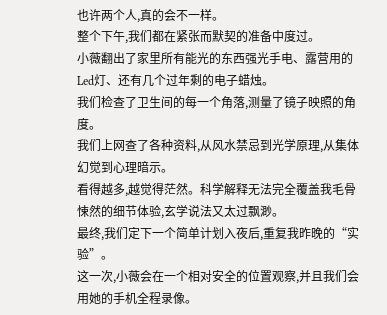也许两个人,真的会不一样。
整个下午,我们都在紧张而默契的准备中度过。
小薇翻出了家里所有能光的东西强光手电、露营用的Led灯、还有几个过年剩的电子蜡烛。
我们检查了卫生间的每一个角落,测量了镜子映照的角度。
我们上网查了各种资料,从风水禁忌到光学原理,从集体幻觉到心理暗示。
看得越多,越觉得茫然。科学解释无法完全覆盖我毛骨悚然的细节体验,玄学说法又太过飘渺。
最终,我们定下一个简单计划入夜后,重复我昨晚的“实验”。
这一次,小薇会在一个相对安全的位置观察,并且我们会用她的手机全程录像。